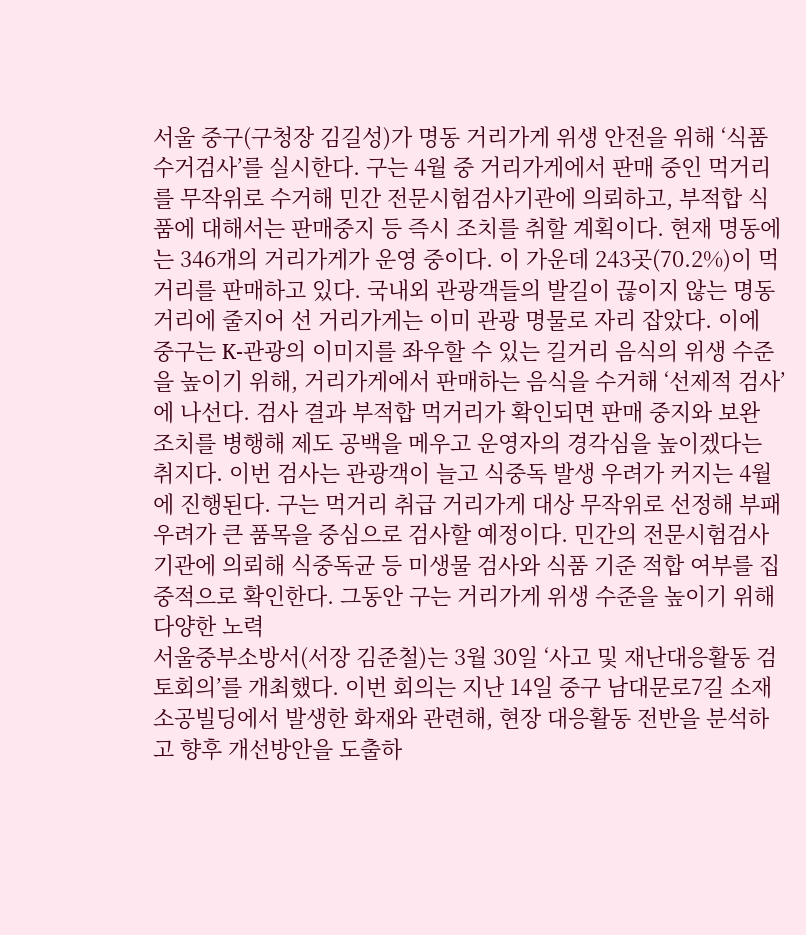서울 중구(구청장 김길성)가 명동 거리가게 위생 안전을 위해 ‘식품 수거검사’를 실시한다. 구는 4월 중 거리가게에서 판매 중인 먹거리를 무작위로 수거해 민간 전문시험검사기관에 의뢰하고, 부적합 식품에 대해서는 판매중지 등 즉시 조치를 취할 계획이다. 현재 명동에는 346개의 거리가게가 운영 중이다. 이 가운데 243곳(70.2%)이 먹거리를 판매하고 있다. 국내외 관광객들의 발길이 끊이지 않는 명동 거리에 줄지어 선 거리가게는 이미 관광 명물로 자리 잡았다. 이에 중구는 K-관광의 이미지를 좌우할 수 있는 길거리 음식의 위생 수준을 높이기 위해, 거리가게에서 판매하는 음식을 수거해 ‘선제적 검사’에 나선다. 검사 결과 부적합 먹거리가 확인되면 판매 중지와 보완 조치를 병행해 제도 공백을 메우고 운영자의 경각심을 높이겠다는 취지다. 이번 검사는 관광객이 늘고 식중독 발생 우려가 커지는 4월에 진행된다. 구는 먹거리 취급 거리가게 대상 무작위로 선정해 부패 우려가 큰 품목을 중심으로 검사할 예정이다. 민간의 전문시험검사기관에 의뢰해 식중독균 등 미생물 검사와 식품 기준 적합 여부를 집중적으로 확인한다. 그동안 구는 거리가게 위생 수준을 높이기 위해 다양한 노력
서울중부소방서(서장 김준철)는 3월 30일 ‘사고 및 재난대응활동 검토회의’를 개최했다. 이번 회의는 지난 14일 중구 남대문로7길 소재 소공빌딩에서 발생한 화재와 관련해, 현장 대응활동 전반을 분석하고 향후 개선방안을 도출하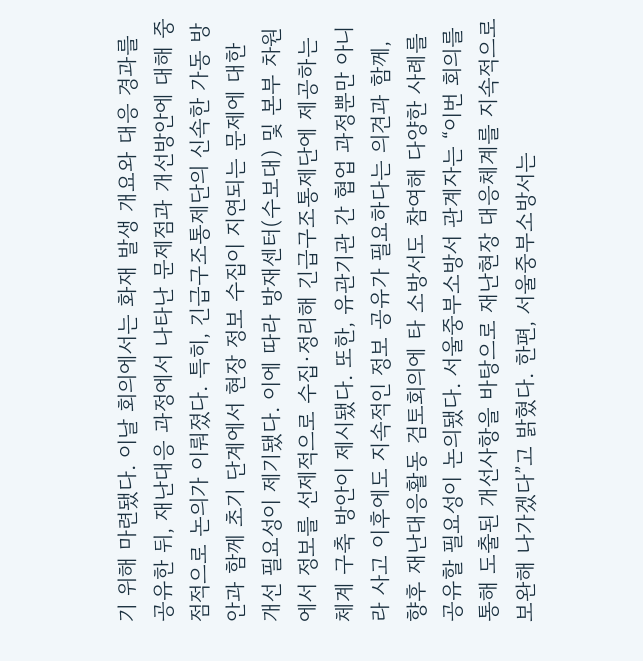기 위해 마련됐다. 이날 회의에서는 화재 발생 개요와 대응 경과를 공유한 뒤, 재난대응 과정에서 나타난 문제점과 개선방안에 대해 중점적으로 논의가 이뤄졌다. 특히, 긴급구조통제단의 신속한 가동 방안과 함께 초기 단계에서 현장 정보 수집이 지연되는 문제에 대한 개선 필요성이 제기됐다. 이에 따라 방재센터(수보대) 및 본부 차원에서 정보를 선제적으로 수집·정리해 긴급구조통제단에 제공하는 체계 구축 방안이 제시됐다. 또한, 유관기관 간 협업 과정뿐만 아니라 사고 이후에도 지속적인 정보 공유가 필요하다는 의견과 함께, 향후 재난대응활동 검토회의에 타 소방서도 참여해 다양한 사례를 공유할 필요성이 논의됐다. 서울중부소방서 관계자는 “이번 회의를 통해 도출된 개선사항을 바탕으로 재난현장 대응체계를 지속적으로 보완해 나가겠다”고 밝혔다. 한편, 서울중부소방서는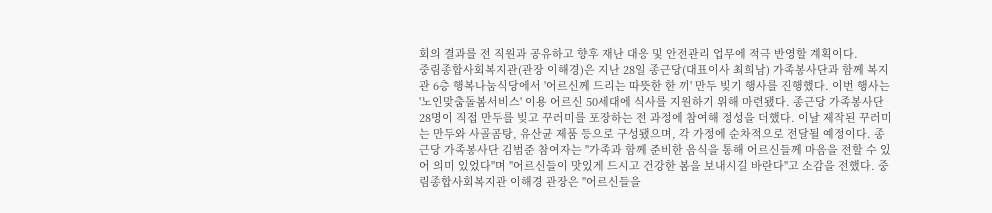회의 결과를 전 직원과 공유하고 향후 재난 대응 및 안전관리 업무에 적극 반영할 계획이다.
중림종합사회복지관(관장 이해경)은 지난 28일 종근당(대표이사 최희남) 가족봉사단과 함께 복지관 6층 행복나눔식당에서 '어르신께 드리는 따뜻한 한 끼' 만두 빚기 행사를 진행했다. 이번 행사는 '노인맞춤돌봄서비스' 이용 어르신 50세대에 식사를 지원하기 위해 마련됐다. 종근당 가족봉사단 28명이 직접 만두를 빚고 꾸러미를 포장하는 전 과정에 참여해 정성을 더했다. 이날 제작된 꾸러미는 만두와 사골곰탕, 유산균 제품 등으로 구성됐으며, 각 가정에 순차적으로 전달될 예정이다. 종근당 가족봉사단 김범준 참여자는 "가족과 함께 준비한 음식을 통해 어르신들께 마음을 전할 수 있어 의미 있었다"며 "어르신들이 맛있게 드시고 건강한 봄을 보내시길 바란다"고 소감을 전했다. 중림종합사회복지관 이해경 관장은 "어르신들을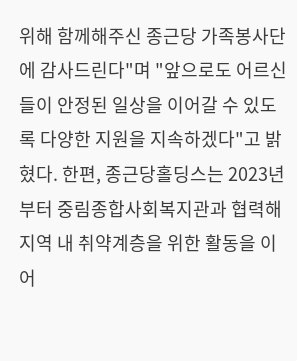위해 함께해주신 종근당 가족봉사단에 감사드린다"며 "앞으로도 어르신들이 안정된 일상을 이어갈 수 있도록 다양한 지원을 지속하겠다"고 밝혔다. 한편, 종근당홀딩스는 2023년부터 중림종합사회복지관과 협력해 지역 내 취약계층을 위한 활동을 이어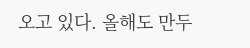오고 있다. 올해도 만두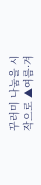꾸러미 나눔을 시작으로 ▲여름·겨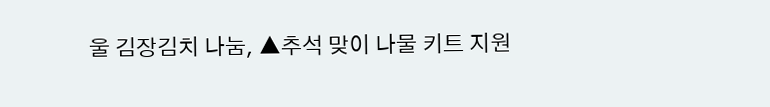울 김장김치 나눔, ▲추석 맞이 나물 키트 지원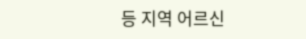등 지역 어르신